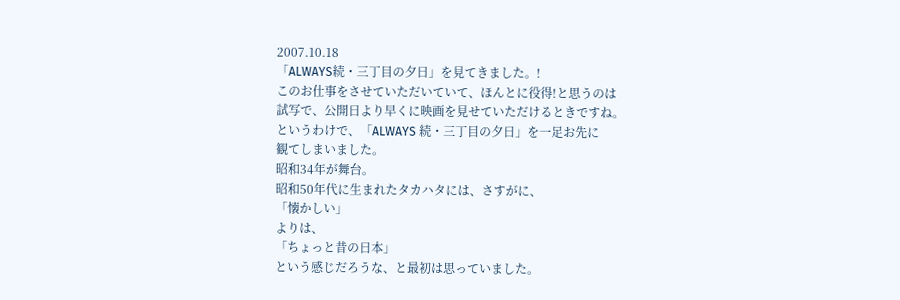2007.10.18
「ALWAYS続・三丁目の夕日」を見てきました。!
このお仕事をさせていただいていて、ほんとに役得!と思うのは
試写で、公開日より早くに映画を見せていただけるときですね。
というわけで、「ALWAYS 続・三丁目の夕日」を一足お先に
観てしまいました。
昭和34年が舞台。
昭和50年代に生まれたタカハタには、さすがに、
「懐かしい」
よりは、
「ちょっと昔の日本」
という感じだろうな、と最初は思っていました。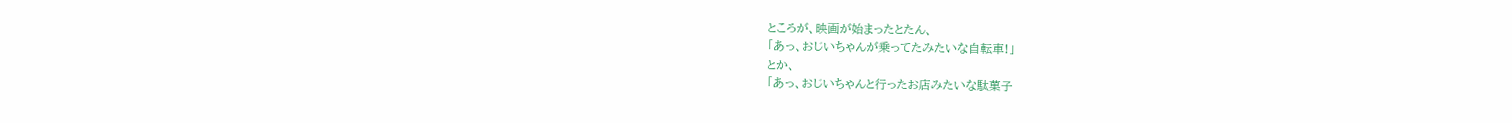ところが、映画が始まったとたん、
「あっ、おじいちゃんが乗ってたみたいな自転車!」
とか、
「あっ、おじいちゃんと行ったお店みたいな駄菓子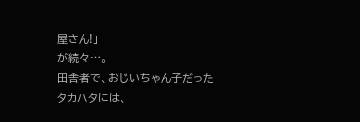屋さん!」
が続々…。
田舎者で、おじいちゃん子だったタカハタには、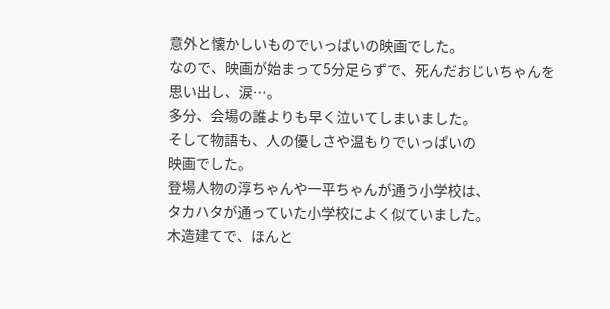意外と懐かしいものでいっぱいの映画でした。
なので、映画が始まって5分足らずで、死んだおじいちゃんを
思い出し、涙…。
多分、会場の誰よりも早く泣いてしまいました。
そして物語も、人の優しさや温もりでいっぱいの
映画でした。
登場人物の淳ちゃんや一平ちゃんが通う小学校は、
タカハタが通っていた小学校によく似ていました。
木造建てで、ほんと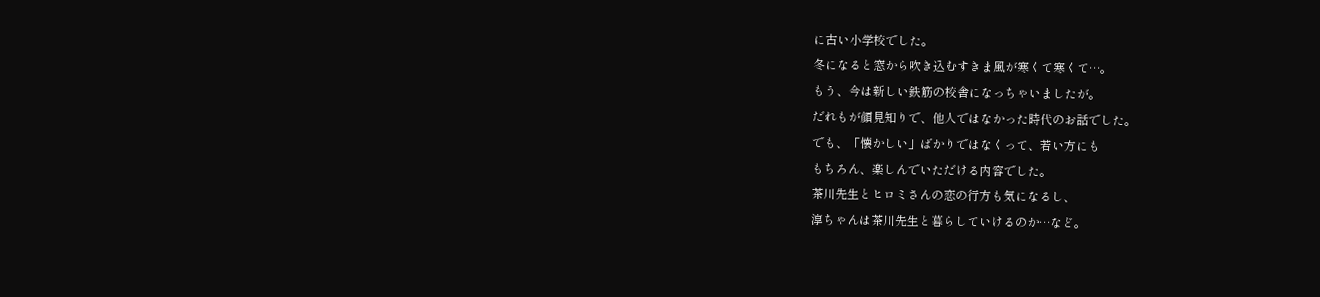に古い小学校でした。
冬になると窓から吹き込むすきま風が寒くて寒くて…。
もう、今は新しい鉄筋の校舎になっちゃいましたが。
だれもが顔見知りで、他人ではなかった時代のお話でした。
でも、「懐かしい」ばかりではなくって、若い方にも
もちろん、楽しんでいただける内容でした。
茶川先生とヒロミさんの恋の行方も気になるし、
淳ちゃんは茶川先生と暮らしていけるのか…など。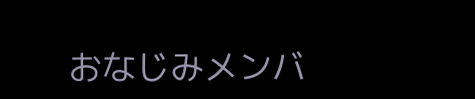おなじみメンバ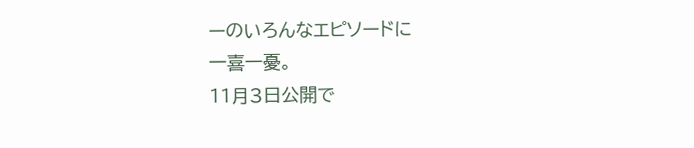ーのいろんなエピソードに
一喜一憂。
11月3日公開で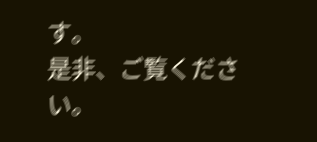す。
是非、ご覧ください。